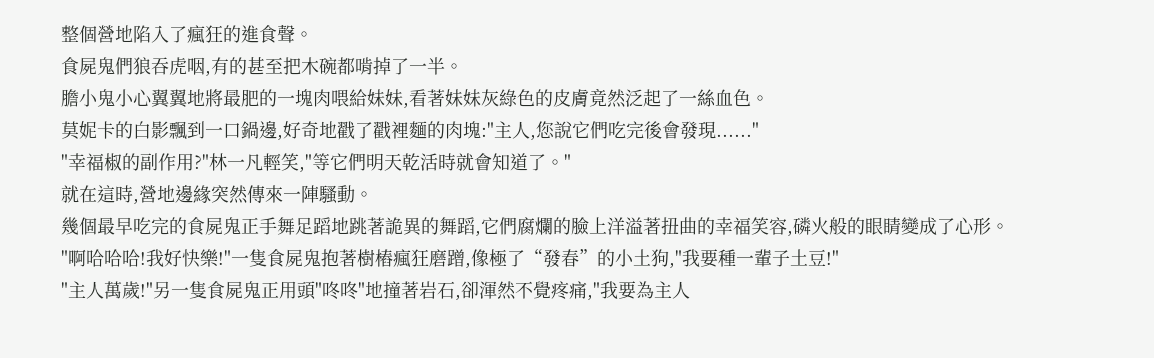整個營地陷入了瘋狂的進食聲。
食屍鬼們狼吞虎咽,有的甚至把木碗都啃掉了一半。
膽小鬼小心翼翼地將最肥的一塊肉喂給妹妹,看著妹妹灰綠色的皮膚竟然泛起了一絲血色。
莫妮卡的白影飄到一口鍋邊,好奇地戳了戳裡麵的肉塊:"主人,您說它們吃完後會發現......"
"幸福椒的副作用?"林一凡輕笑,"等它們明天乾活時就會知道了。"
就在這時,營地邊緣突然傳來一陣騷動。
幾個最早吃完的食屍鬼正手舞足蹈地跳著詭異的舞蹈,它們腐爛的臉上洋溢著扭曲的幸福笑容,磷火般的眼睛變成了心形。
"啊哈哈哈!我好快樂!"一隻食屍鬼抱著樹樁瘋狂磨蹭,像極了“發春”的小土狗,"我要種一輩子土豆!"
"主人萬歲!"另一隻食屍鬼正用頭"咚咚"地撞著岩石,卻渾然不覺疼痛,"我要為主人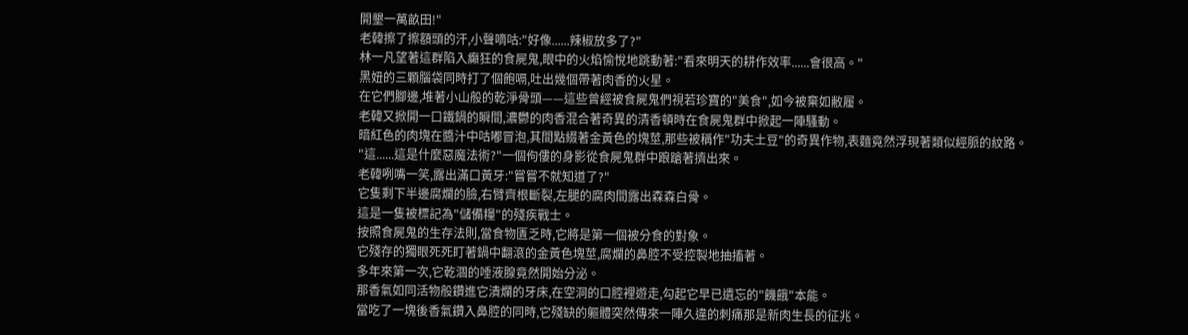開墾一萬畝田!"
老韓擦了擦額頭的汗,小聲嘀咕:"好像......辣椒放多了?"
林一凡望著這群陷入癲狂的食屍鬼,眼中的火焰愉悅地跳動著:"看來明天的耕作效率......會很高。"
黑妞的三顆腦袋同時打了個飽嗝,吐出幾個帶著肉香的火星。
在它們腳邊,堆著小山般的乾淨骨頭——這些曾經被食屍鬼們視若珍寶的"美食",如今被棄如敝履。
老韓又掀開一口鐵鍋的瞬間,濃鬱的肉香混合著奇異的清香頓時在食屍鬼群中掀起一陣騷動。
暗紅色的肉塊在醬汁中咕嘟冒泡,其間點綴著金黃色的塊莖,那些被稱作"功夫土豆"的奇異作物,表麵竟然浮現著類似經脈的紋路。
"這......這是什麼惡魔法術?"一個佝僂的身影從食屍鬼群中踉蹌著擠出來。
老韓咧嘴一笑,露出滿口黃牙:"嘗嘗不就知道了?"
它隻剩下半邊腐爛的臉,右臂齊根斷裂,左腿的腐肉間露出森森白骨。
這是一隻被標記為"儲備糧"的殘疾戰士。
按照食屍鬼的生存法則,當食物匱乏時,它將是第一個被分食的對象。
它殘存的獨眼死死盯著鍋中翻滾的金黃色塊莖,腐爛的鼻腔不受控製地抽搐著。
多年來第一次,它乾涸的唾液腺竟然開始分泌。
那香氣如同活物般鑽進它潰爛的牙床,在空洞的口腔裡遊走,勾起它早已遺忘的"饑餓"本能。
當吃了一塊後香氣鑽入鼻腔的同時,它殘缺的軀體突然傳來一陣久違的刺痛那是新肉生長的征兆。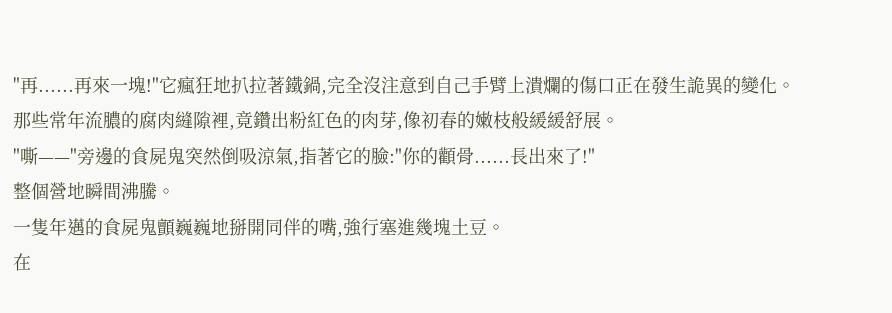"再......再來一塊!"它瘋狂地扒拉著鐵鍋,完全沒注意到自己手臂上潰爛的傷口正在發生詭異的變化。
那些常年流膿的腐肉縫隙裡,竟鑽出粉紅色的肉芽,像初春的嫩枝般緩緩舒展。
"嘶——"旁邊的食屍鬼突然倒吸涼氣,指著它的臉:"你的顴骨......長出來了!"
整個營地瞬間沸騰。
一隻年邁的食屍鬼顫巍巍地掰開同伴的嘴,強行塞進幾塊土豆。
在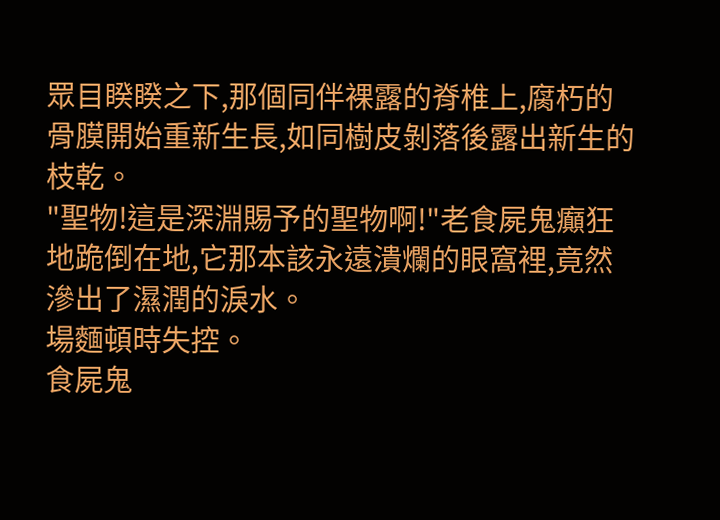眾目睽睽之下,那個同伴裸露的脊椎上,腐朽的骨膜開始重新生長,如同樹皮剝落後露出新生的枝乾。
"聖物!這是深淵賜予的聖物啊!"老食屍鬼癲狂地跪倒在地,它那本該永遠潰爛的眼窩裡,竟然滲出了濕潤的淚水。
場麵頓時失控。
食屍鬼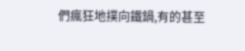們瘋狂地撲向鐵鍋,有的甚至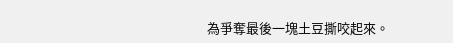為爭奪最後一塊土豆撕咬起來。